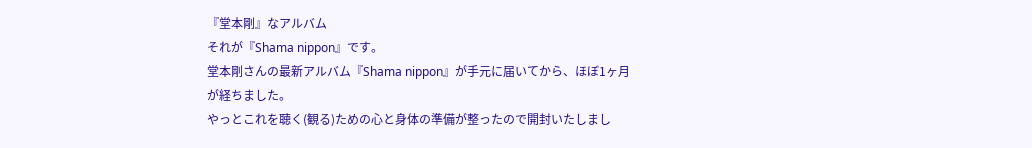『堂本剛』なアルバム
それが『Shama nippon』です。
堂本剛さんの最新アルバム『Shama nippon』が手元に届いてから、ほぼ1ヶ月が経ちました。
やっとこれを聴く(観る)ための心と身体の準備が整ったので開封いたしまし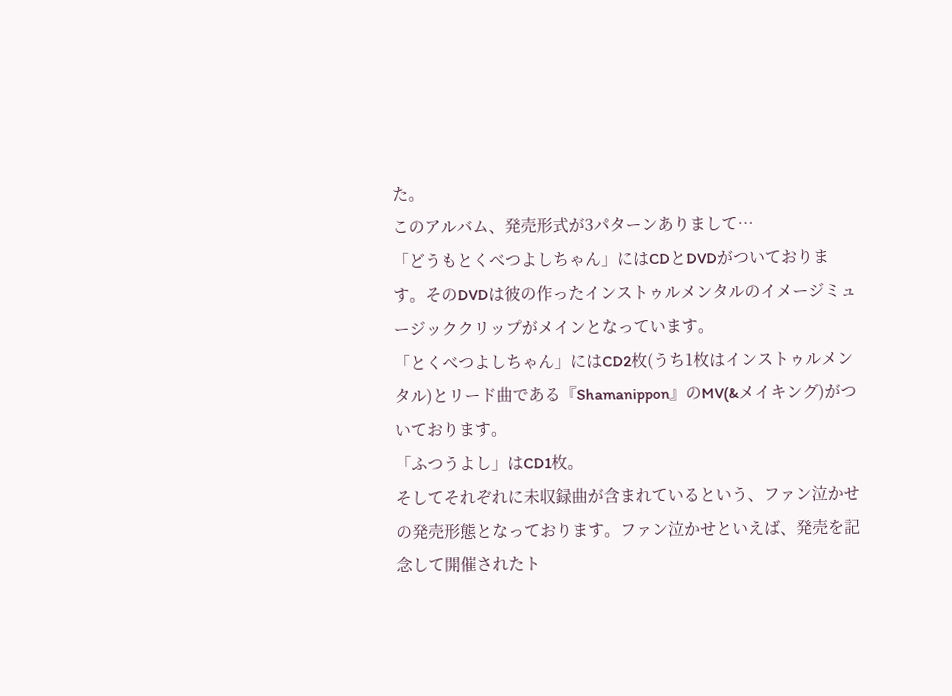た。
このアルバム、発売形式が3パターンありまして…
「どうもとくべつよしちゃん」にはCDとDVDがついております。そのDVDは彼の作ったインストゥルメンタルのイメージミュージッククリップがメインとなっています。
「とくべつよしちゃん」にはCD2枚(うち1枚はインストゥルメンタル)とリード曲である『Shamanippon』のMV(&メイキング)がついております。
「ふつうよし」はCD1枚。
そしてそれぞれに未収録曲が含まれているという、ファン泣かせの発売形態となっております。ファン泣かせといえば、発売を記念して開催されたト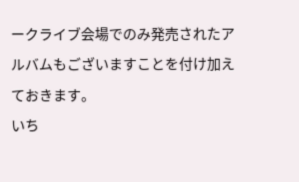ークライブ会場でのみ発売されたアルバムもございますことを付け加えておきます。
いち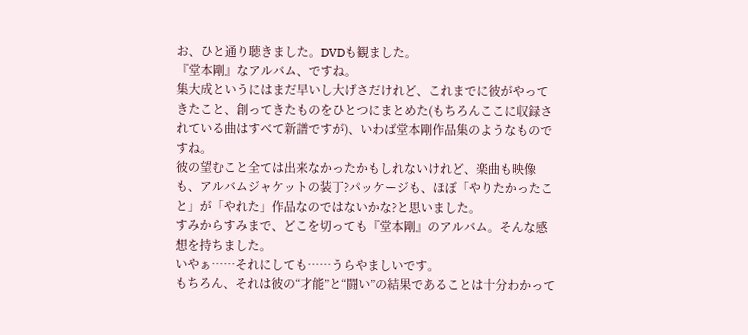お、ひと通り聴きました。DVDも観ました。
『堂本剛』なアルバム、ですね。
集大成というにはまだ早いし大げさだけれど、これまでに彼がやってきたこと、創ってきたものをひとつにまとめた(もちろんここに収録されている曲はすべて新譜ですが)、いわば堂本剛作品集のようなものですね。
彼の望むこと全ては出来なかったかもしれないけれど、楽曲も映像も、アルバムジャケットの装丁?パッケージも、ほぼ「やりたかったこと」が「やれた」作品なのではないかな?と思いました。
すみからすみまで、どこを切っても『堂本剛』のアルバム。そんな感想を持ちました。
いやぁ……それにしても……うらやましいです。
もちろん、それは彼の“才能”と“闘い”の結果であることは十分わかって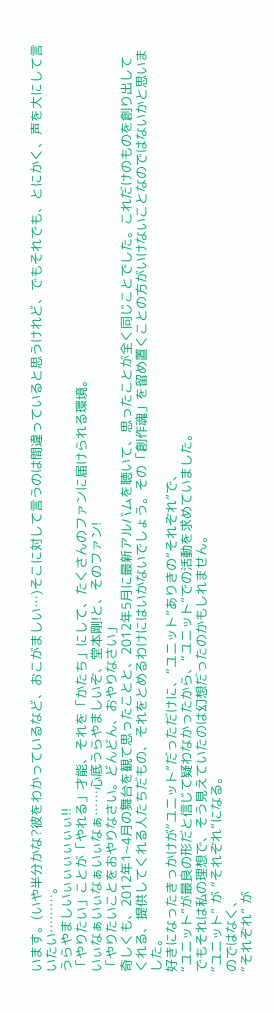います。(いや半分かな?彼をわかっているなど、おこがましい…)そこに対して言うのは間違っていると思うけれど、でもそれでも、とにかく、声を大にして言いたい………。
うらやましいぃぃぃぃぃぃ!!
「やりたい」ことが「やれる」才能、それを「かたち」にして、たくさんのファンに届けられる環境。
いぃなぁいぃなぁいぃなぁ……心底うらやましいぞ、堂本剛!と、そのファン!
「やりたいことをおやりなさい。どんどん、おやりなさい」
奇しくも、2012年1~4月の舞台を観て思ったことと、2012年5月に最新アルバムを聴いて、思ったことが全く同じことでした。これだけのものを創り出してくれる、提供してくれる人たちだもの、それをとめるわけにはいかないでしょう。その「創作魂」を留め置くことの方がいけないことなのではないかと思いました。
好きになったきっかけが“ユニット”だっただけに、“ユニット”ありきの“それぞれ”で、
“ユニット”が最良の形だと信じて疑わなかったから、“ユニット”での活動を求めていました。
でもそれは私の理想で、そう見えていたのは幻想だったのかもしれません。
“ユニット” が “それぞれ”になる。
のではなく、
“それぞれ” が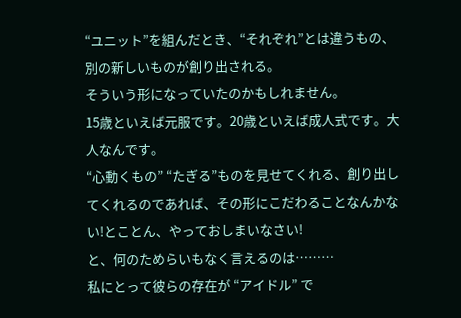“ユニット”を組んだとき、“それぞれ”とは違うもの、別の新しいものが創り出される。
そういう形になっていたのかもしれません。
15歳といえば元服です。20歳といえば成人式です。大人なんです。
“心動くもの” “たぎる”ものを見せてくれる、創り出してくれるのであれば、その形にこだわることなんかない!とことん、やっておしまいなさい!
と、何のためらいもなく言えるのは………
私にとって彼らの存在が “アイドル” で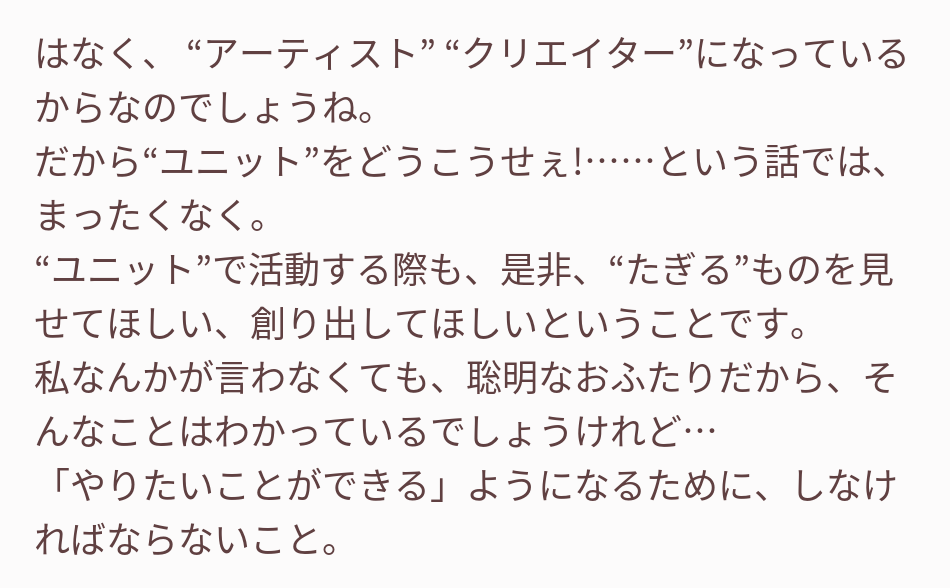はなく、 “アーティスト” “クリエイター”になっているからなのでしょうね。
だから“ユニット”をどうこうせぇ!……という話では、まったくなく。
“ユニット”で活動する際も、是非、“たぎる”ものを見せてほしい、創り出してほしいということです。
私なんかが言わなくても、聡明なおふたりだから、そんなことはわかっているでしょうけれど…
「やりたいことができる」ようになるために、しなければならないこと。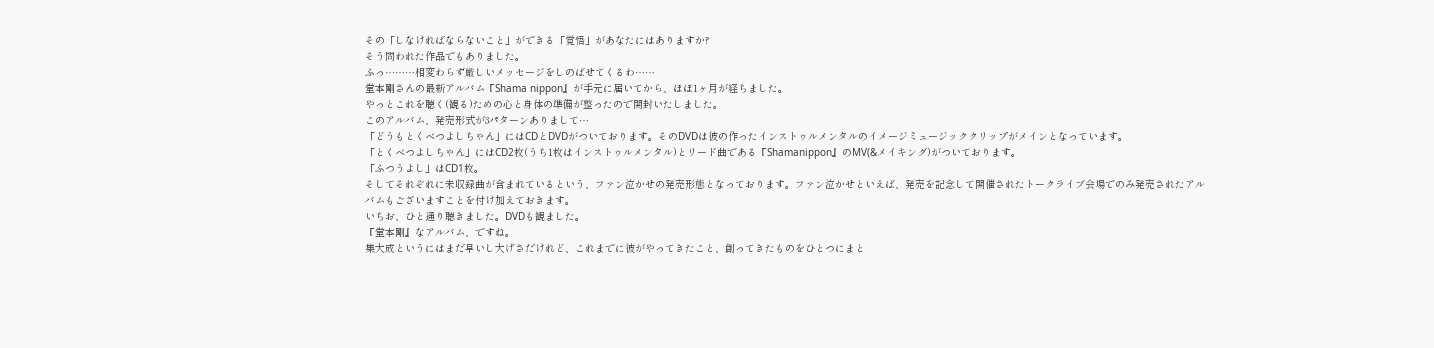その「しなければならないこと」ができる「覚悟」があなたにはありますか?
そう問われた作品でもありました。
ふっ………相変わらず厳しいメッセージをしのばせてくるわ……
堂本剛さんの最新アルバム『Shama nippon』が手元に届いてから、ほぼ1ヶ月が経ちました。
やっとこれを聴く(観る)ための心と身体の準備が整ったので開封いたしました。
このアルバム、発売形式が3パターンありまして…
「どうもとくべつよしちゃん」にはCDとDVDがついております。そのDVDは彼の作ったインストゥルメンタルのイメージミュージッククリップがメインとなっています。
「とくべつよしちゃん」にはCD2枚(うち1枚はインストゥルメンタル)とリード曲である『Shamanippon』のMV(&メイキング)がついております。
「ふつうよし」はCD1枚。
そしてそれぞれに未収録曲が含まれているという、ファン泣かせの発売形態となっております。ファン泣かせといえば、発売を記念して開催されたトークライブ会場でのみ発売されたアルバムもございますことを付け加えておきます。
いちお、ひと通り聴きました。DVDも観ました。
『堂本剛』なアルバム、ですね。
集大成というにはまだ早いし大げさだけれど、これまでに彼がやってきたこと、創ってきたものをひとつにまと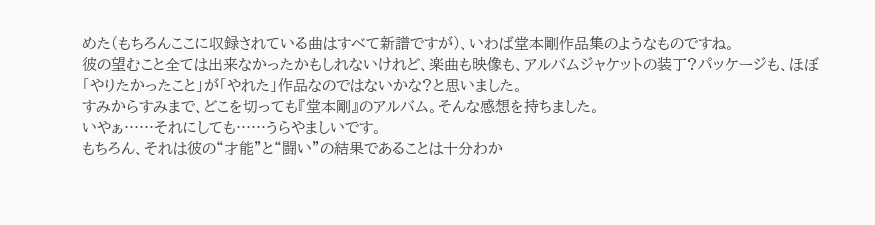めた(もちろんここに収録されている曲はすべて新譜ですが)、いわば堂本剛作品集のようなものですね。
彼の望むこと全ては出来なかったかもしれないけれど、楽曲も映像も、アルバムジャケットの装丁?パッケージも、ほぼ「やりたかったこと」が「やれた」作品なのではないかな?と思いました。
すみからすみまで、どこを切っても『堂本剛』のアルバム。そんな感想を持ちました。
いやぁ……それにしても……うらやましいです。
もちろん、それは彼の“才能”と“闘い”の結果であることは十分わか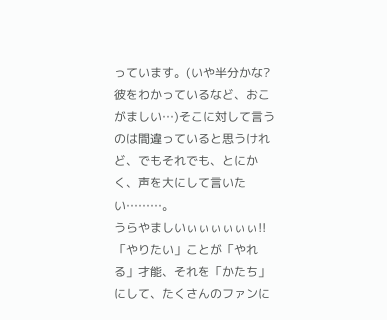っています。(いや半分かな?彼をわかっているなど、おこがましい…)そこに対して言うのは間違っていると思うけれど、でもそれでも、とにかく、声を大にして言いたい………。
うらやましいぃぃぃぃぃぃ!!
「やりたい」ことが「やれる」才能、それを「かたち」にして、たくさんのファンに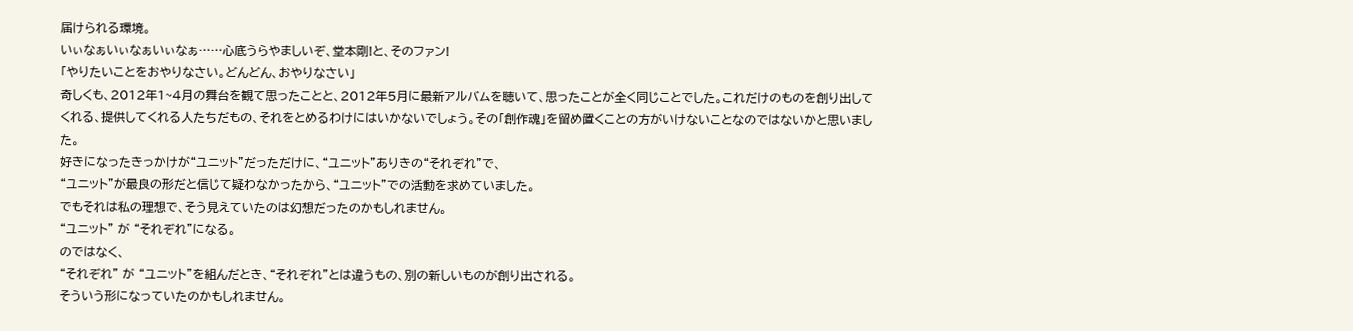届けられる環境。
いぃなぁいぃなぁいぃなぁ……心底うらやましいぞ、堂本剛!と、そのファン!
「やりたいことをおやりなさい。どんどん、おやりなさい」
奇しくも、2012年1~4月の舞台を観て思ったことと、2012年5月に最新アルバムを聴いて、思ったことが全く同じことでした。これだけのものを創り出してくれる、提供してくれる人たちだもの、それをとめるわけにはいかないでしょう。その「創作魂」を留め置くことの方がいけないことなのではないかと思いました。
好きになったきっかけが“ユニット”だっただけに、“ユニット”ありきの“それぞれ”で、
“ユニット”が最良の形だと信じて疑わなかったから、“ユニット”での活動を求めていました。
でもそれは私の理想で、そう見えていたのは幻想だったのかもしれません。
“ユニット” が “それぞれ”になる。
のではなく、
“それぞれ” が “ユニット”を組んだとき、“それぞれ”とは違うもの、別の新しいものが創り出される。
そういう形になっていたのかもしれません。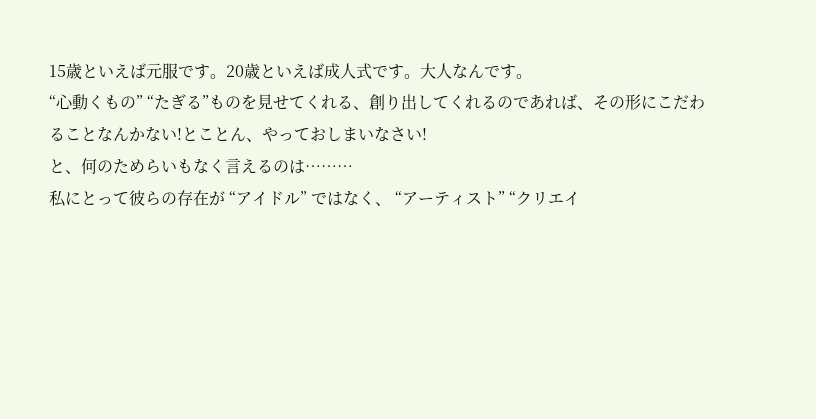15歳といえば元服です。20歳といえば成人式です。大人なんです。
“心動くもの” “たぎる”ものを見せてくれる、創り出してくれるのであれば、その形にこだわることなんかない!とことん、やっておしまいなさい!
と、何のためらいもなく言えるのは………
私にとって彼らの存在が “アイドル” ではなく、 “アーティスト” “クリエイ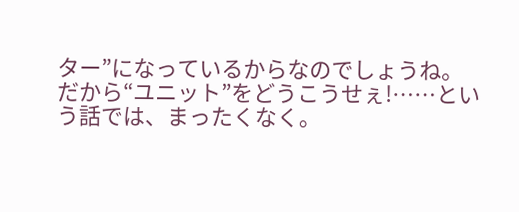ター”になっているからなのでしょうね。
だから“ユニット”をどうこうせぇ!……という話では、まったくなく。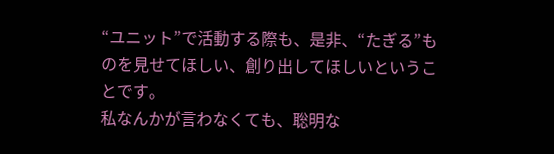“ユニット”で活動する際も、是非、“たぎる”ものを見せてほしい、創り出してほしいということです。
私なんかが言わなくても、聡明な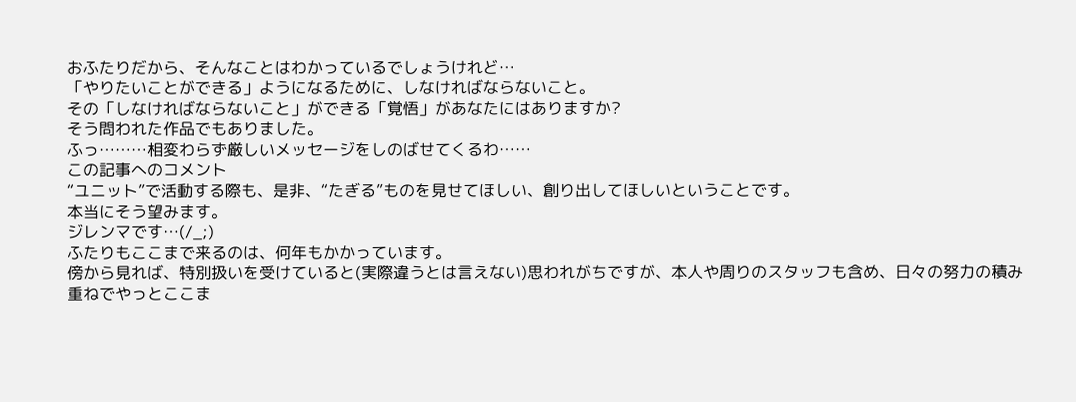おふたりだから、そんなことはわかっているでしょうけれど…
「やりたいことができる」ようになるために、しなければならないこと。
その「しなければならないこと」ができる「覚悟」があなたにはありますか?
そう問われた作品でもありました。
ふっ………相変わらず厳しいメッセージをしのばせてくるわ……
この記事へのコメント
“ユニット”で活動する際も、是非、“たぎる”ものを見せてほしい、創り出してほしいということです。
本当にそう望みます。
ジレンマです…(/_;)
ふたりもここまで来るのは、何年もかかっています。
傍から見れば、特別扱いを受けていると(実際違うとは言えない)思われがちですが、本人や周りのスタッフも含め、日々の努力の積み重ねでやっとここま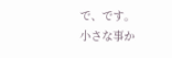で、です。
小さな事か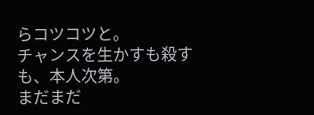らコツコツと。
チャンスを生かすも殺すも、本人次第。
まだまだ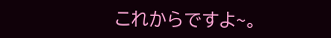これからですよ~。